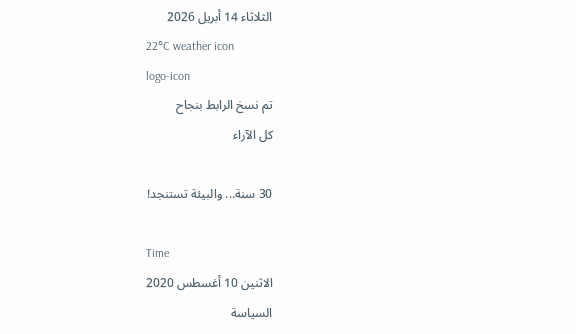الثلاثاء 14 أبريل 2026
22°C weather icon
logo-icon
تم نسخ الرابط بنجاح
كل الآراء

30 سنة... والبيئة تستنجد!

Time
الاثنين 10 أغسطس 2020
السياسة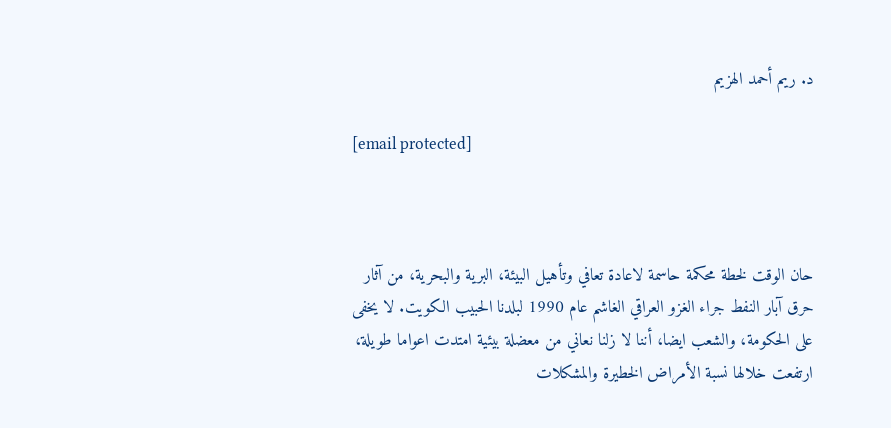د. ريم أحمد الهزيم

[email protected]



حان الوقت لخطة محكمة حاسمة لاعادة تعافي وتأهيل البيئة، البرية والبحرية، من آثار حرق آبار النفط جراء الغزو العراقي الغاشم عام 1990 لبلدنا الحبيب الكويت. لا يخفى على الحكومة، والشعب ايضا، أننا لا زلنا نعاني من معضلة بيئية امتدت اعواما طويلة، ارتفعت خلالها نسبة الأمراض الخطيرة والمشكلات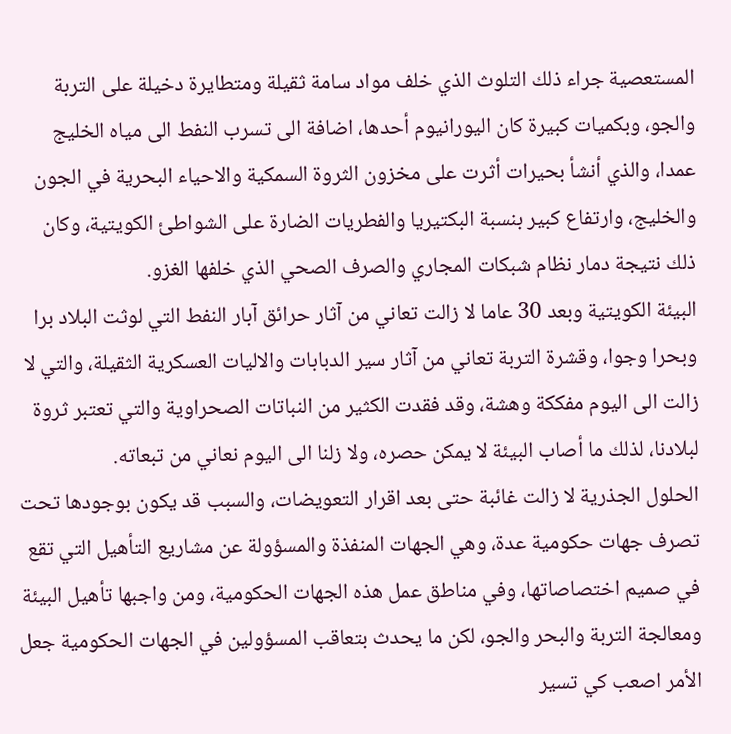المستعصية جراء ذلك التلوث الذي خلف مواد سامة ثقيلة ومتطايرة دخيلة على التربة والجو، وبكميات كبيرة كان اليورانيوم أحدها، اضافة الى تسرب النفط الى مياه الخليج عمدا، والذي أنشأ بحيرات أثرت على مخزون الثروة السمكية والاحياء البحرية في الجون والخليج، وارتفاع كبير بنسبة البكتيريا والفطريات الضارة على الشواطئ الكويتية، وكان ذلك نتيجة دمار نظام شبكات المجاري والصرف الصحي الذي خلفها الغزو.
البيئة الكويتية وبعد 30 عاما لا زالت تعاني من آثار حرائق آبار النفط التي لوثت البلاد برا وبحرا وجوا، وقشرة التربة تعاني من آثار سير الدبابات والاليات العسكرية الثقيلة، والتي لا زالت الى اليوم مفككة وهشة، وقد فقدت الكثير من النباتات الصحراوية والتي تعتبر ثروة لبلادنا، لذلك ما أصاب البيئة لا يمكن حصره، ولا زلنا الى اليوم نعاني من تبعاته.
الحلول الجذرية لا زالت غائبة حتى بعد اقرار التعويضات، والسبب قد يكون بوجودها تحت تصرف جهات حكومية عدة، وهي الجهات المنفذة والمسؤولة عن مشاريع التأهيل التي تقع في صميم اختصاصاتها، وفي مناطق عمل هذه الجهات الحكومية، ومن واجبها تأهيل البيئة ومعالجة التربة والبحر والجو، لكن ما يحدث بتعاقب المسؤولين في الجهات الحكومية جعل الأمر اصعب كي تسير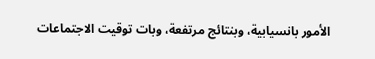الأمور بانسيابية، وبنتائج مرتفعة، وبات توقيت الاجتماعات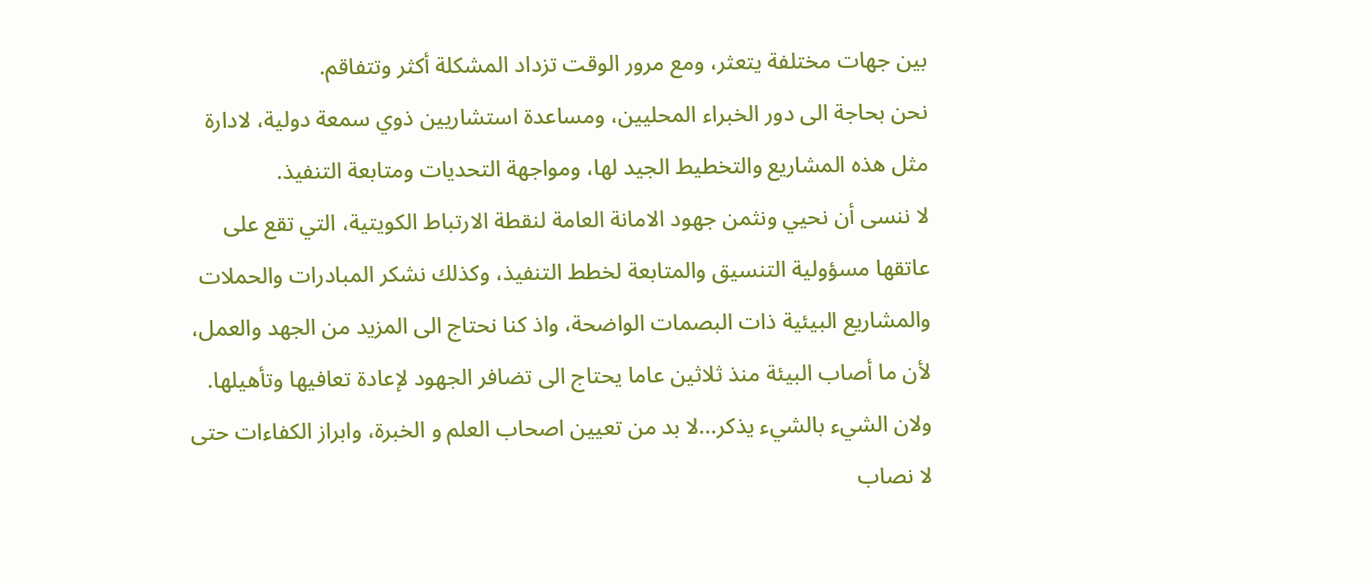بين جهات مختلفة يتعثر، ومع مرور الوقت تزداد المشكلة أكثر وتتفاقم.
نحن بحاجة الى دور الخبراء المحليين، ومساعدة استشاريين ذوي سمعة دولية، لادارة مثل هذه المشاريع والتخطيط الجيد لها، ومواجهة التحديات ومتابعة التنفيذ.
لا ننسى أن نحيي ونثمن جهود الامانة العامة لنقطة الارتباط الكويتية، التي تقع على عاتقها مسؤولية التنسيق والمتابعة لخطط التنفيذ، وكذلك نشكر المبادرات والحملات والمشاريع البيئية ذات البصمات الواضحة، واذ كنا نحتاج الى المزيد من الجهد والعمل، لأن ما أصاب البيئة منذ ثلاثين عاما يحتاج الى تضافر الجهود لإعادة تعافيها وتأهيلها.
ولان الشيء بالشيء يذكر...لا بد من تعيين اصحاب العلم و الخبرة، وابراز الكفاءات حتى لا نصاب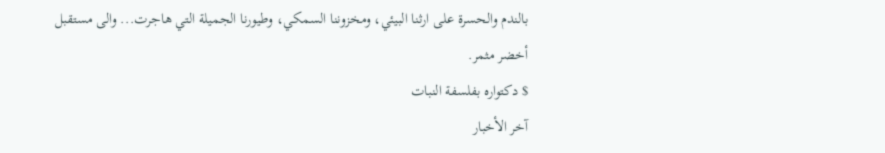بالندم والحسرة على ارثنا البيئي، ومخزوننا السمكي، وطيورنا الجميلة التي هاجرت... والى مستقبل أخضر مثمر.
$ دكتواره بفلسفة النبات
آخر الأخبار